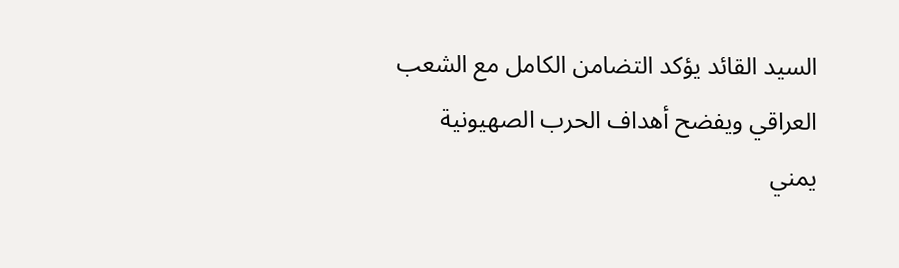السيد القائد يؤكد التضامن الكامل مع الشعب العراقي ويفضح أهداف الحرب الصهيونية
يمني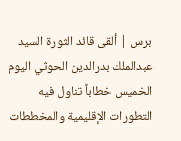برس | ألقى قائد الثورة السيد عبدالملك بدرالدين الحوثي اليوم الخميس خطاباً تناول فيه التطورات الإقليمية والمخططات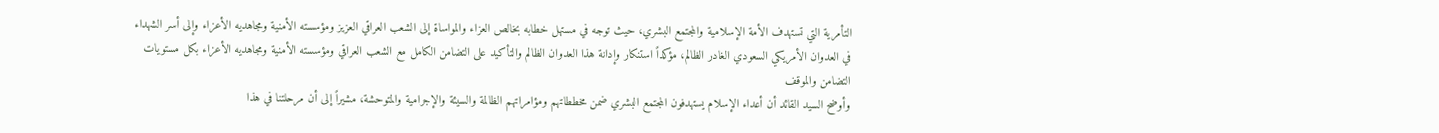التأمرية التي تستهدف الأمة الإسلامية والمجتمع البشري، حيث توجه في مستهل خطابه بخالص العزاء والمواساة إلى الشعب العراقي العزيز ومؤسسته الأمنية ومجاهديه الأعزاء وإلى أسر الشهداء في العدوان الأمريكي السعودي الغادر الظالم، مؤكداً استنكار وإدانة هذا العدوان الظالم والتأكيد على التضامن الكامل مع الشعب العراقي ومؤسسته الأمنية ومجاهديه الأعزاء بكل مستويات التضامن والموقف
وأوضح السيد القائد أن أعداء الإسلام يستهدفون المجتمع البشري ضمن مخططاتهم ومؤامراتهم الظالمة والسيئة والإجرامية والمتوحشة، مشيراً إلى أن مرحلتنا في هذا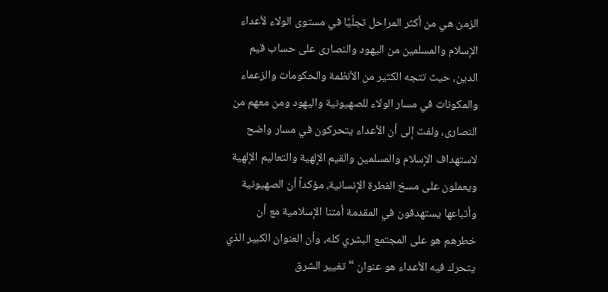الزمن هي من أكثر المراحل تجلّيًا في مستوى الولاء لأعداء الإسلام والمسلمين من اليهود والنصارى على حساب قيم الدين، حيث تتجه الكثير من الأنظمة والحكومات والزعماء والمكونات في مسار الولاء للصهيونية واليهود ومن معهم من النصارى، ولفت إلى أن الأعداء يتحركون في مسار واضح لاستهداف الإسلام والمسلمين والقيم الإلهية والتعاليم الإلهية ويعملون على مسخ الفطرة الإنسانية، مؤكداً أن الصهيونية وأتباعها يستهدفون في المقدمة أمتنا الإسلامية مع أن خطرهم هو على المجتمع البشري كله، وأن العنوان الكبير الذي يتحرك فيه الأعداء هو عنوان “تغيير الشرق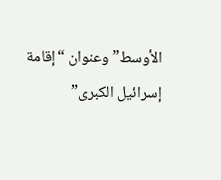الأوسط” وعنوان “إقامة إسرائيل الكبرى”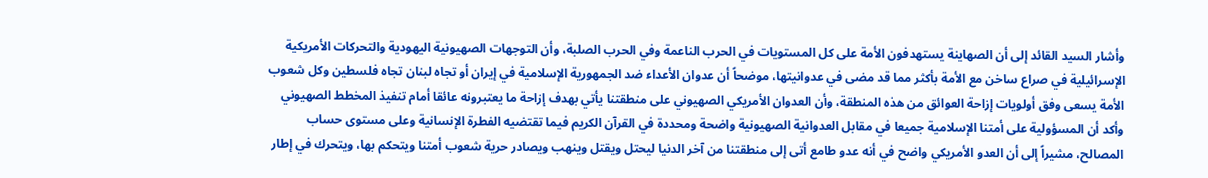وأشار السيد القائد إلى أن الصهاينة يستهدفون الأمة على كل المستويات في الحرب الناعمة وفي الحرب الصلبة، وأن التوجهات الصهيونية اليهودية والتحركات الأمريكية الإسرائيلية في صراع ساخن مع الأمة بأكثر مما قد مضى في عدوانيتها، موضحاً أن عدوان الأعداء ضد الجمهورية الإسلامية في إيران أو تجاه لبنان تجاه فلسطين وكل شعوب الأمة يسعى وفق أولويات إزاحة العوائق من هذه المنطقة، وأن العدوان الأمريكي الصهيوني على منطقتنا يأتي بهدف إزاحة ما يعتبرونه عائقا أمام تنفيذ المخطط الصهيوني
وأكد أن المسؤولية على أمتنا الإسلامية جميعا في مقابل العدوانية الصهيونية واضحة ومحددة في القرآن الكريم فيما تقتضيه الفطرة الإنسانية وعلى مستوى حساب المصالح، مشيراً إلى أن العدو الأمريكي واضح في أنه عدو طامع أتى إلى منطقتنا من آخر الدنيا ليحتل ويقتل وينهب ويصادر حرية شعوب أمتنا ويتحكم بها، ويتحرك في إطار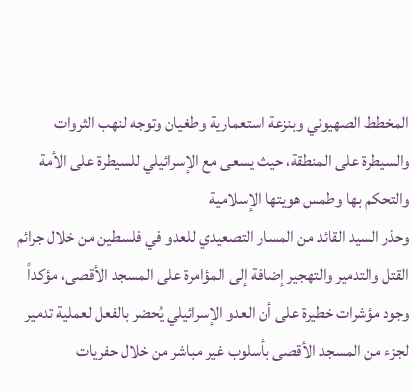المخطط الصهيوني وبنزعة استعمارية وطغيان وتوجه لنهب الثروات والسيطرة على المنطقة، حيث يسعى مع الإسرائيلي للسيطرة على الأمة والتحكم بها وطمس هويتها الإسلامية
وحذر السيد القائد من المسار التصعيدي للعدو في فلسطين من خلال جرائم القتل والتدمير والتهجير إضافة إلى المؤامرة على المسجد الأقصى، مؤكداً وجود مؤشرات خطيرة على أن العدو الإسرائيلي يُحضر بالفعل لعملية تدمير لجزء من المسجد الأقصى بأسلوب غير مباشر من خلال حفريات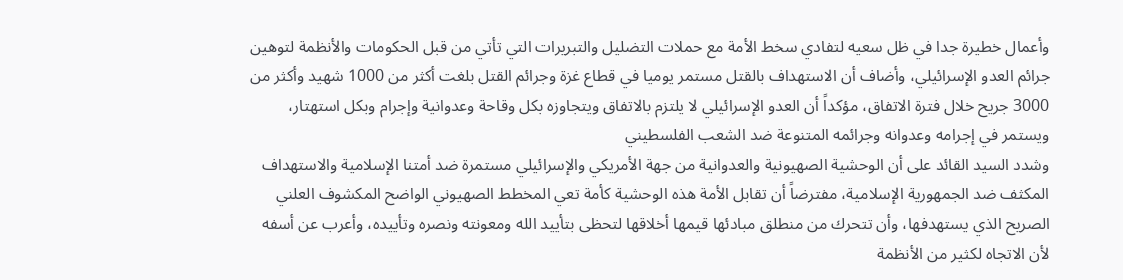وأعمال خطيرة جدا في ظل سعيه لتفادي سخط الأمة مع حملات التضليل والتبريرات التي تأتي من قبل الحكومات والأنظمة لتوهين جرائم العدو الإسرائيلي، وأضاف أن الاستهداف بالقتل مستمر يوميا في قطاع غزة وجرائم القتل بلغت أكثر من 1000 شهيد وأكثر من 3000 جريح خلال فترة الاتفاق، مؤكداً أن العدو الإسرائيلي لا يلتزم بالاتفاق ويتجاوزه بكل وقاحة وعدوانية وإجرام وبكل استهتار، ويستمر في إجرامه وعدوانه وجرائمه المتنوعة ضد الشعب الفلسطيني
وشدد السيد القائد على أن الوحشية الصهيونية والعدوانية من جهة الأمريكي والإسرائيلي مستمرة ضد أمتنا الإسلامية والاستهداف المكثف ضد الجمهورية الإسلامية، مفترضاً أن تقابل الأمة هذه الوحشية كأمة تعي المخطط الصهيوني الواضح المكشوف العلني الصريح الذي يستهدفها، وأن تتحرك من منطلق مبادئها قيمها أخلاقها لتحظى بتأييد الله ومعونته ونصره وتأييده، وأعرب عن أسفه لأن الاتجاه لكثير من الأنظمة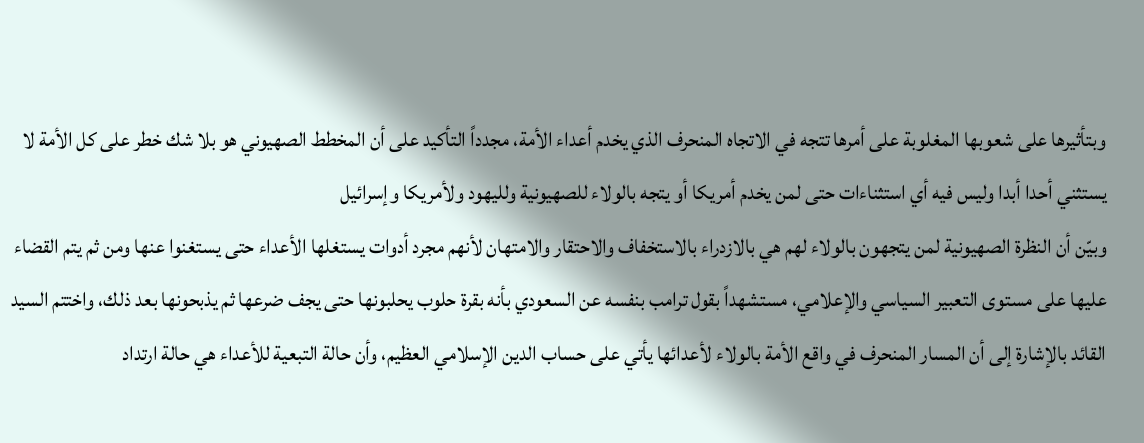وبتأثيرها على شعوبها المغلوبة على أمرها تتجه في الاتجاه المنحرف الذي يخدم أعداء الأمة، مجدداً التأكيد على أن المخطط الصهيوني هو بلا شك خطر على كل الأمة لا يستثني أحدا أبدا وليس فيه أي استثناءات حتى لمن يخدم أمريكا أو يتجه بالولاء للصهيونية ولليهود ولأمريكا وإسرائيل
وبيّن أن النظرة الصهيونية لمن يتجهون بالولاء لهم هي بالازدراء بالاستخفاف والاحتقار والامتهان لأنهم مجرد أدوات يستغلها الأعداء حتى يستغنوا عنها ومن ثم يتم القضاء عليها على مستوى التعبير السياسي والإعلامي، مستشهداً بقول ترامب بنفسه عن السعودي بأنه بقرة حلوب يحلبونها حتى يجف ضرعها ثم يذبحونها بعد ذلك، واختتم السيد القائد بالإشارة إلى أن المسار المنحرف في واقع الأمة بالولاء لأعدائها يأتي على حساب الدين الإسلامي العظيم، وأن حالة التبعية للأعداء هي حالة ارتداد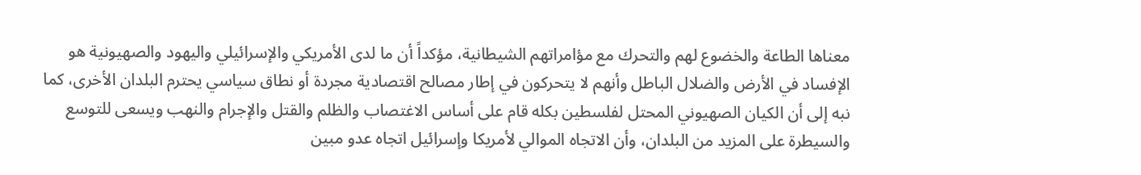معناها الطاعة والخضوع لهم والتحرك مع مؤامراتهم الشيطانية، مؤكداً أن ما لدى الأمريكي والإسرائيلي واليهود والصهيونية هو الإفساد في الأرض والضلال الباطل وأنهم لا يتحركون في إطار مصالح اقتصادية مجردة أو نطاق سياسي يحترم البلدان الأخرى، كما نبه إلى أن الكيان الصهيوني المحتل لفلسطين بكله قام على أساس الاغتصاب والظلم والقتل والإجرام والنهب ويسعى للتوسع والسيطرة على المزيد من البلدان، وأن الاتجاه الموالي لأمريكا وإسرائيل اتجاه عدو مبين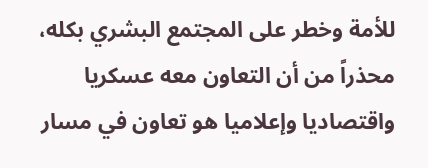للأمة وخطر على المجتمع البشري بكله، محذراً من أن التعاون معه عسكريا واقتصاديا وإعلاميا هو تعاون في مسار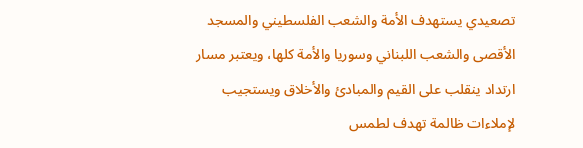تصعيدي يستهدف الأمة والشعب الفلسطيني والمسجد الأقصى والشعب اللبناني وسوريا والأمة كلها، ويعتبر مسار ارتداد ينقلب على القيم والمبادئ والأخلاق ويستجيب لإملاءات ظالمة تهدف لطمس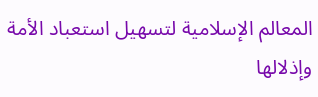المعالم الإسلامية لتسهيل استعباد الأمة وإذلالها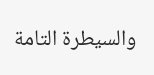والسيطرة التامة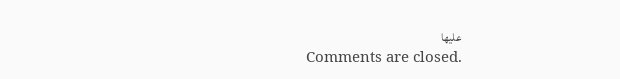عليها
Comments are closed.